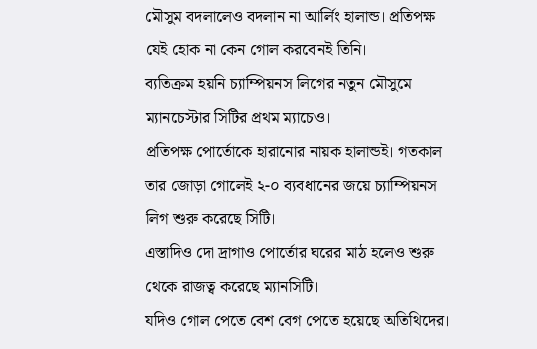মৌসুম বদলালেও বদলান না আর্লিং হালান্ড। প্রতিপক্ষ যেই হোক না কেন গোল করবেনই তিনি।
ব্যতিক্রম হয়নি চ্যাম্পিয়নস লিগের নতুন মৌসুমে ম্যানচেস্টার সিটির প্রথম ম্যাচেও।
প্রতিপক্ষ পোর্তোকে হারানোর নায়ক হালান্ডই। গতকাল তার জোড়া গোলেই ২-০ ব্যবধানের জয়ে চ্যাম্পিয়নস লিগ শুরু করেছে সিটি।
এস্তাদিও দো দ্রাগাও পোর্তোর ঘরের মাঠ হলেও শুরু থেকে রাজত্ব করেছে ম্যানসিটি।
যদিও গোল পেতে বেশ বেগ পেতে হয়েছে অতিথিদের।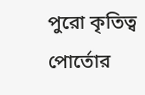পুরো কৃতিত্ব পোর্তোর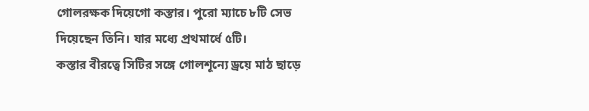গোলরক্ষক দিয়েগো কস্তার। পুরো ম্যাচে ৮টি সেভ দিয়েছেন তিনি। যার মধ্যে প্রথমার্ধে ৫টি।
কস্তার বীরত্বে সিটির সঙ্গে গোলশূন্যে ড্রয়ে মাঠ ছাড়ে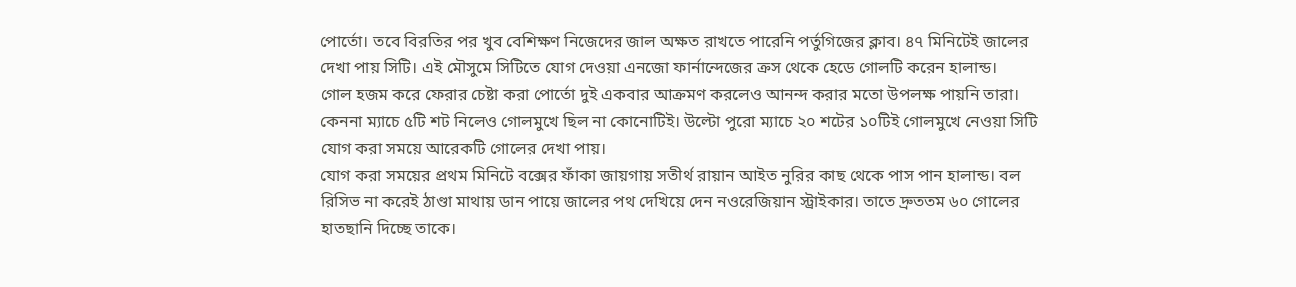পোর্তো। তবে বিরতির পর খুব বেশিক্ষণ নিজেদের জাল অক্ষত রাখতে পারেনি পর্তুগিজের ক্লাব। ৪৭ মিনিটেই জালের দেখা পায় সিটি। এই মৌসুমে সিটিতে যোগ দেওয়া এনজো ফার্নান্দেজের ক্রস থেকে হেডে গোলটি করেন হালান্ড।
গোল হজম করে ফেরার চেষ্টা করা পোর্তো দুই একবার আক্রমণ করলেও আনন্দ করার মতো উপলক্ষ পায়নি তারা।
কেননা ম্যাচে ৫টি শট নিলেও গোলমুখে ছিল না কোনোটিই। উল্টো পুরো ম্যাচে ২০ শটের ১০টিই গোলমুখে নেওয়া সিটি যোগ করা সময়ে আরেকটি গোলের দেখা পায়।
যোগ করা সময়ের প্রথম মিনিটে বক্সের ফাঁকা জায়গায় সতীর্থ রায়ান আইত নুরির কাছ থেকে পাস পান হালান্ড। বল রিসিভ না করেই ঠাণ্ডা মাথায় ডান পায়ে জালের পথ দেখিয়ে দেন নওরেজিয়ান স্ট্রাইকার। তাতে দ্রুততম ৬০ গোলের হাতছানি দিচ্ছে তাকে।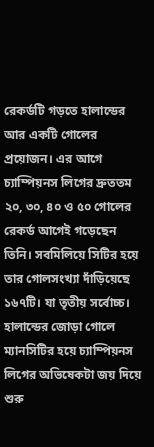রেকর্ডটি গড়তে হালান্ডের আর একটি গোলের প্রয়োজন। এর আগে চ্যাম্পিয়নস লিগের দ্রুততম ২০, ৩০, ৪০ ও ৫০ গোলের রেকর্ড আগেই গড়েছেন তিনি। সবমিলিয়ে সিটির হয়ে তার গোলসংখ্যা দাঁড়িয়েছে ১৬৭টি। যা তৃতীয় সর্বোচ্চ।
হালান্ডের জোড়া গোলে ম্যানসিটির হয়ে চ্যাম্পিয়নস লিগের অভিষেকটা জয় দিয়ে শুরু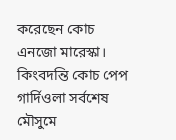করেছেন কোচ এনজো মারেস্কা। কিংবদন্তি কোচ পেপ গার্দিওলা সর্বশেষ মৌসুমে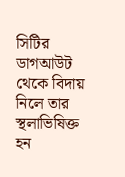সিটির ডাগআউট থেকে বিদায় নিলে তার স্থলাভিষিক্ত হন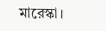মারেস্কা।